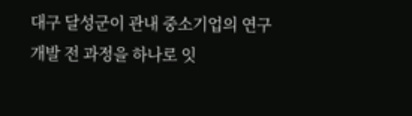대구 달성군이 관내 중소기업의 연구개발 전 과정을 하나로 잇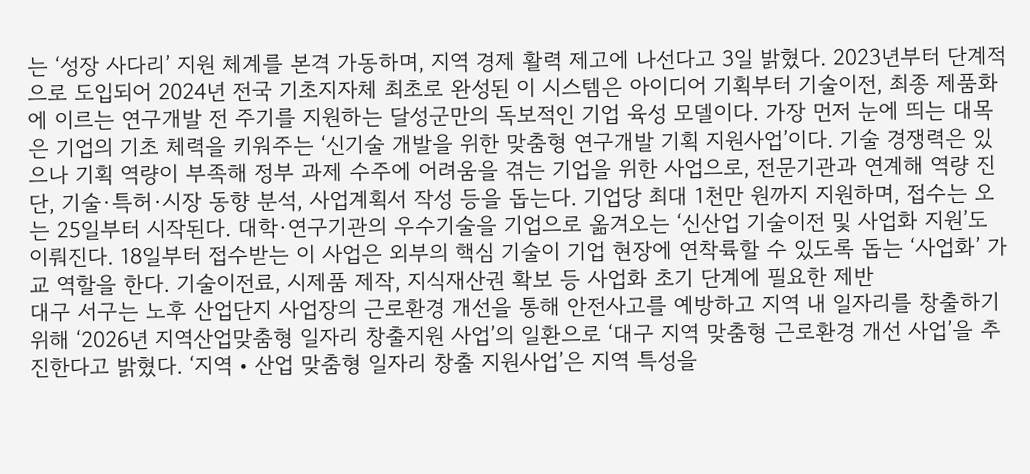는 ‘성장 사다리’ 지원 체계를 본격 가동하며, 지역 경제 활력 제고에 나선다고 3일 밝혔다. 2023년부터 단계적으로 도입되어 2024년 전국 기초지자체 최초로 완성된 이 시스템은 아이디어 기획부터 기술이전, 최종 제품화에 이르는 연구개발 전 주기를 지원하는 달성군만의 독보적인 기업 육성 모델이다. 가장 먼저 눈에 띄는 대목은 기업의 기초 체력을 키워주는 ‘신기술 개발을 위한 맞춤형 연구개발 기획 지원사업’이다. 기술 경쟁력은 있으나 기획 역량이 부족해 정부 과제 수주에 어려움을 겪는 기업을 위한 사업으로, 전문기관과 연계해 역량 진단, 기술·특허·시장 동향 분석, 사업계획서 작성 등을 돕는다. 기업당 최대 1천만 원까지 지원하며, 접수는 오는 25일부터 시작된다. 대학·연구기관의 우수기술을 기업으로 옮겨오는 ‘신산업 기술이전 및 사업화 지원’도 이뤄진다. 18일부터 접수받는 이 사업은 외부의 핵심 기술이 기업 현장에 연착륙할 수 있도록 돕는 ‘사업화’ 가교 역할을 한다. 기술이전료, 시제품 제작, 지식재산권 확보 등 사업화 초기 단계에 필요한 제반
대구 서구는 노후 산업단지 사업장의 근로환경 개선을 통해 안전사고를 예방하고 지역 내 일자리를 창출하기 위해 ‘2026년 지역산업맞춤형 일자리 창출지원 사업’의 일환으로 ‘대구 지역 맞춤형 근로환경 개선 사업’을 추진한다고 밝혔다. ‘지역‧산업 맞춤형 일자리 창출 지원사업’은 지역 특성을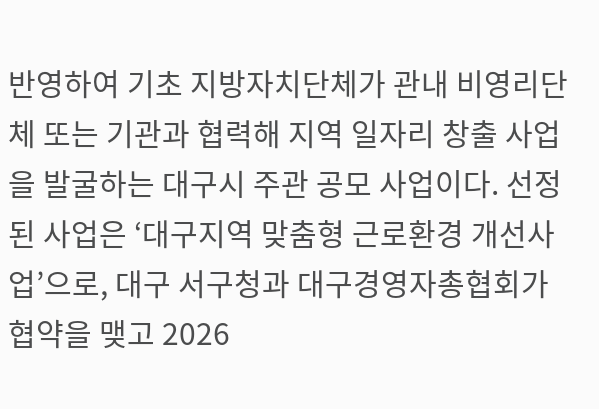반영하여 기초 지방자치단체가 관내 비영리단체 또는 기관과 협력해 지역 일자리 창출 사업을 발굴하는 대구시 주관 공모 사업이다. 선정된 사업은 ‘대구지역 맞춤형 근로환경 개선사업’으로, 대구 서구청과 대구경영자총협회가 협약을 맺고 2026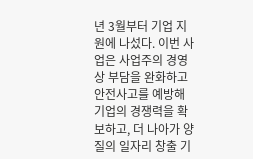년 3월부터 기업 지원에 나섰다. 이번 사업은 사업주의 경영상 부담을 완화하고 안전사고를 예방해 기업의 경쟁력을 확보하고, 더 나아가 양질의 일자리 창출 기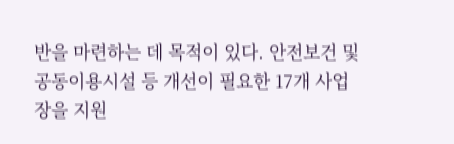반을 마련하는 데 목적이 있다. 안전보건 및 공동이용시설 등 개선이 필요한 17개 사업장을 지원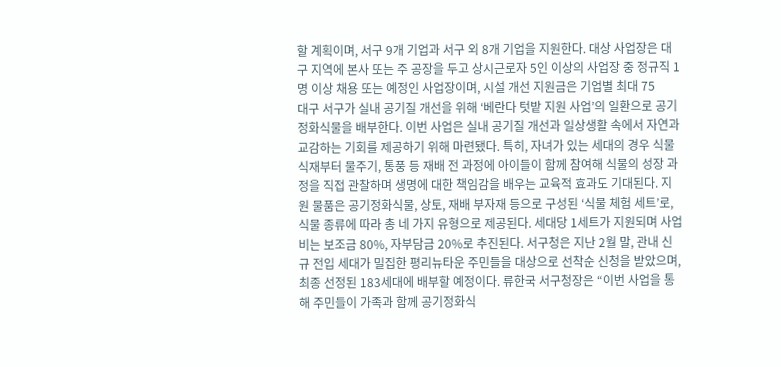할 계획이며, 서구 9개 기업과 서구 외 8개 기업을 지원한다. 대상 사업장은 대구 지역에 본사 또는 주 공장을 두고 상시근로자 5인 이상의 사업장 중 정규직 1명 이상 채용 또는 예정인 사업장이며, 시설 개선 지원금은 기업별 최대 75
대구 서구가 실내 공기질 개선을 위해 ‘베란다 텃밭 지원 사업’의 일환으로 공기정화식물을 배부한다. 이번 사업은 실내 공기질 개선과 일상생활 속에서 자연과 교감하는 기회를 제공하기 위해 마련됐다. 특히, 자녀가 있는 세대의 경우 식물 식재부터 물주기, 통풍 등 재배 전 과정에 아이들이 함께 참여해 식물의 성장 과정을 직접 관찰하며 생명에 대한 책임감을 배우는 교육적 효과도 기대된다. 지원 물품은 공기정화식물, 상토, 재배 부자재 등으로 구성된 ‘식물 체험 세트’로, 식물 종류에 따라 총 네 가지 유형으로 제공된다. 세대당 1세트가 지원되며 사업비는 보조금 80%, 자부담금 20%로 추진된다. 서구청은 지난 2월 말, 관내 신규 전입 세대가 밀집한 평리뉴타운 주민들을 대상으로 선착순 신청을 받았으며, 최종 선정된 183세대에 배부할 예정이다. 류한국 서구청장은 “이번 사업을 통해 주민들이 가족과 함께 공기정화식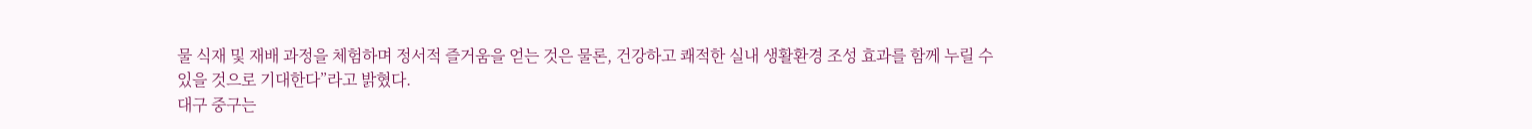물 식재 및 재배 과정을 체험하며 정서적 즐거움을 얻는 것은 물론, 건강하고 쾌적한 실내 생활환경 조성 효과를 함께 누릴 수 있을 것으로 기대한다”라고 밝혔다.
대구 중구는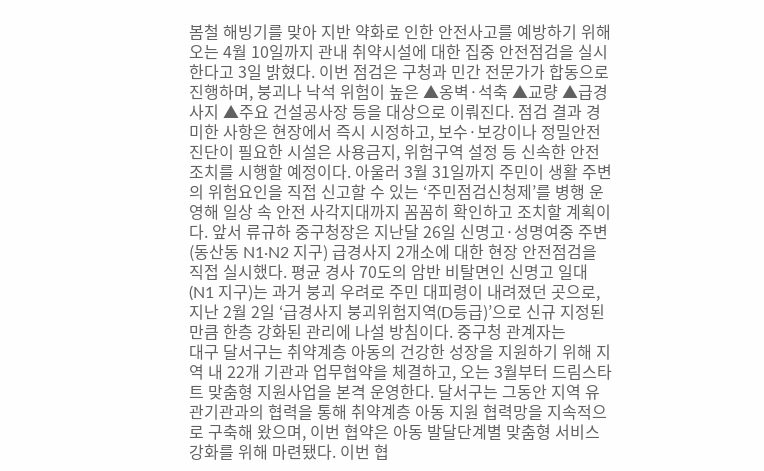봄철 해빙기를 맞아 지반 약화로 인한 안전사고를 예방하기 위해 오는 4월 10일까지 관내 취약시설에 대한 집중 안전점검을 실시한다고 3일 밝혔다. 이번 점검은 구청과 민간 전문가가 합동으로 진행하며, 붕괴나 낙석 위험이 높은 ▲옹벽·석축 ▲교량 ▲급경사지 ▲주요 건설공사장 등을 대상으로 이뤄진다. 점검 결과 경미한 사항은 현장에서 즉시 시정하고, 보수·보강이나 정밀안전진단이 필요한 시설은 사용금지, 위험구역 설정 등 신속한 안전 조치를 시행할 예정이다. 아울러 3월 31일까지 주민이 생활 주변의 위험요인을 직접 신고할 수 있는 ‘주민점검신청제’를 병행 운영해 일상 속 안전 사각지대까지 꼼꼼히 확인하고 조치할 계획이다. 앞서 류규하 중구청장은 지난달 26일 신명고·성명여중 주변(동산동 N1·N2 지구) 급경사지 2개소에 대한 현장 안전점검을 직접 실시했다. 평균 경사 70도의 암반 비탈면인 신명고 일대(N1 지구)는 과거 붕괴 우려로 주민 대피령이 내려졌던 곳으로, 지난 2월 2일 ‘급경사지 붕괴위험지역(D등급)’으로 신규 지정된 만큼 한층 강화된 관리에 나설 방침이다. 중구청 관계자는
대구 달서구는 취약계층 아동의 건강한 성장을 지원하기 위해 지역 내 22개 기관과 업무협약을 체결하고, 오는 3월부터 드림스타트 맞춤형 지원사업을 본격 운영한다. 달서구는 그동안 지역 유관기관과의 협력을 통해 취약계층 아동 지원 협력망을 지속적으로 구축해 왔으며, 이번 협약은 아동 발달단계별 맞춤형 서비스 강화를 위해 마련됐다. 이번 협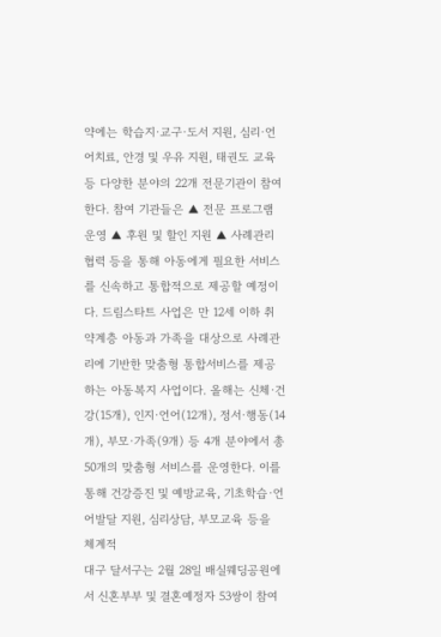약에는 학습지·교구·도서 지원, 심리·언어치료, 안경 및 우유 지원, 태권도 교육 등 다양한 분야의 22개 전문기관이 참여한다. 참여 기관들은 ▲ 전문 프로그램 운영 ▲ 후원 및 할인 지원 ▲ 사례관리 협력 등을 통해 아동에게 필요한 서비스를 신속하고 통합적으로 제공할 예정이다. 드림스타트 사업은 만 12세 이하 취약계층 아동과 가족을 대상으로 사례관리에 기반한 맞춤형 통합서비스를 제공하는 아동복지 사업이다. 올해는 신체·건강(15개), 인지·언어(12개), 정서·행동(14개), 부모·가족(9개) 등 4개 분야에서 총 50개의 맞춤형 서비스를 운영한다. 이를 통해 건강증진 및 예방교육, 기초학습·언어발달 지원, 심리상담, 부모교육 등을 체계적
대구 달서구는 2월 28일 배실웨딩공원에서 신혼부부 및 결혼예정자 53쌍이 참여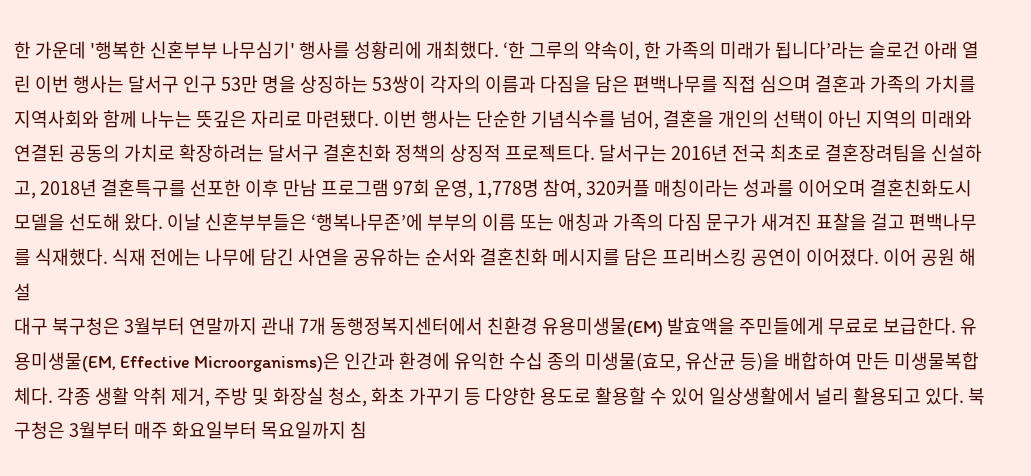한 가운데 '행복한 신혼부부 나무심기' 행사를 성황리에 개최했다. ‘한 그루의 약속이, 한 가족의 미래가 됩니다’라는 슬로건 아래 열린 이번 행사는 달서구 인구 53만 명을 상징하는 53쌍이 각자의 이름과 다짐을 담은 편백나무를 직접 심으며 결혼과 가족의 가치를 지역사회와 함께 나누는 뜻깊은 자리로 마련됐다. 이번 행사는 단순한 기념식수를 넘어, 결혼을 개인의 선택이 아닌 지역의 미래와 연결된 공동의 가치로 확장하려는 달서구 결혼친화 정책의 상징적 프로젝트다. 달서구는 2016년 전국 최초로 결혼장려팀을 신설하고, 2018년 결혼특구를 선포한 이후 만남 프로그램 97회 운영, 1,778명 참여, 320커플 매칭이라는 성과를 이어오며 결혼친화도시 모델을 선도해 왔다. 이날 신혼부부들은 ‘행복나무존’에 부부의 이름 또는 애칭과 가족의 다짐 문구가 새겨진 표찰을 걸고 편백나무를 식재했다. 식재 전에는 나무에 담긴 사연을 공유하는 순서와 결혼친화 메시지를 담은 프리버스킹 공연이 이어졌다. 이어 공원 해설
대구 북구청은 3월부터 연말까지 관내 7개 동행정복지센터에서 친환경 유용미생물(EM) 발효액을 주민들에게 무료로 보급한다. 유용미생물(EM, Effective Microorganisms)은 인간과 환경에 유익한 수십 종의 미생물(효모, 유산균 등)을 배합하여 만든 미생물복합체다. 각종 생활 악취 제거, 주방 및 화장실 청소, 화초 가꾸기 등 다양한 용도로 활용할 수 있어 일상생활에서 널리 활용되고 있다. 북구청은 3월부터 매주 화요일부터 목요일까지 침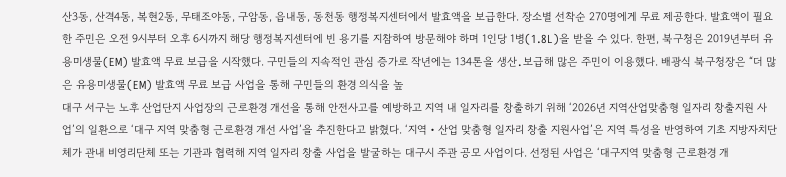산3동, 산격4동, 복현2동, 무태조야동, 구암동, 읍내동, 동천동 행정복지센터에서 발효액을 보급한다. 장소별 선착순 270명에게 무료 제공한다. 발효액이 필요한 주민은 오전 9시부터 오후 6시까지 해당 행정복지센터에 빈 용기를 지참하여 방문해야 하며 1인당 1병(1.8L)을 받을 수 있다. 한편, 북구청은 2019년부터 유용미생물(EM) 발효액 무료 보급을 시작했다. 구민들의 지속적인 관심 증가로 작년에는 134톤을 생산․보급해 많은 주민이 이용했다. 배광식 북구청장은 “더 많은 유용미생물(EM) 발효액 무료 보급 사업을 통해 구민들의 환경 의식을 높
대구 서구는 노후 산업단지 사업장의 근로환경 개선을 통해 안전사고를 예방하고 지역 내 일자리를 창출하기 위해 ‘2026년 지역산업맞춤형 일자리 창출지원 사업’의 일환으로 ‘대구 지역 맞춤형 근로환경 개선 사업’을 추진한다고 밝혔다. ‘지역‧산업 맞춤형 일자리 창출 지원사업’은 지역 특성을 반영하여 기초 지방자치단체가 관내 비영리단체 또는 기관과 협력해 지역 일자리 창출 사업을 발굴하는 대구시 주관 공모 사업이다. 선정된 사업은 ‘대구지역 맞춤형 근로환경 개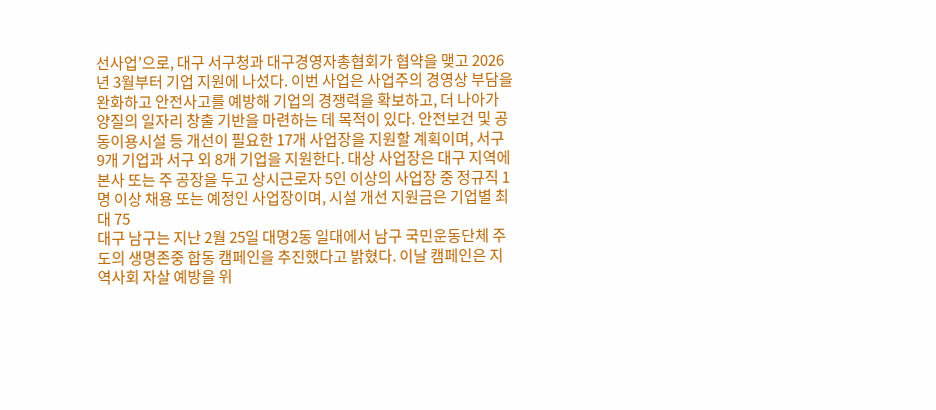선사업’으로, 대구 서구청과 대구경영자총협회가 협약을 맺고 2026년 3월부터 기업 지원에 나섰다. 이번 사업은 사업주의 경영상 부담을 완화하고 안전사고를 예방해 기업의 경쟁력을 확보하고, 더 나아가 양질의 일자리 창출 기반을 마련하는 데 목적이 있다. 안전보건 및 공동이용시설 등 개선이 필요한 17개 사업장을 지원할 계획이며, 서구 9개 기업과 서구 외 8개 기업을 지원한다. 대상 사업장은 대구 지역에 본사 또는 주 공장을 두고 상시근로자 5인 이상의 사업장 중 정규직 1명 이상 채용 또는 예정인 사업장이며, 시설 개선 지원금은 기업별 최대 75
대구 남구는 지난 2월 25일 대명2동 일대에서 남구 국민운동단체 주도의 생명존중 합동 캠페인을 추진했다고 밝혔다. 이날 캠페인은 지역사회 자살 예방을 위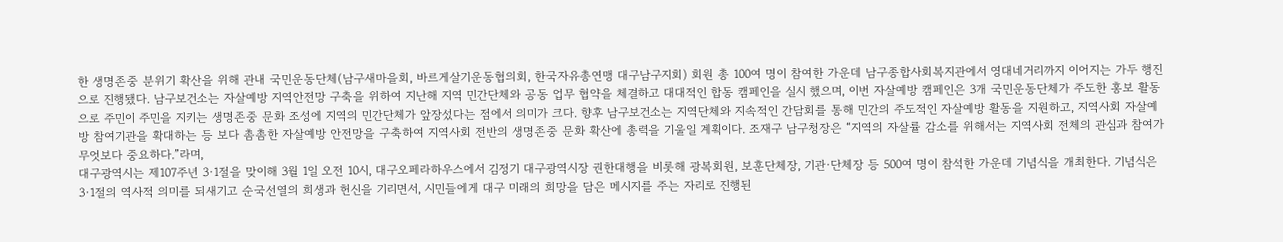한 생명존중 분위기 확산을 위해 관내 국민운동단체(남구새마을회, 바르게살기운동협의회, 한국자유총연맹 대구남구지회) 회원 총 100여 명이 참여한 가운데 남구종합사회복지관에서 영대네거리까지 이어지는 가두 행진으로 진행됐다. 남구보건소는 자살예방 지역안전망 구축을 위하여 지난해 지역 민간단체와 공동 업무 협약을 체결하고 대대적인 합동 캠페인을 실시 했으며, 이번 자살예방 캠페인은 3개 국민운동단체가 주도한 홍보 활동으로 주민이 주민을 지키는 생명존중 문화 조성에 지역의 민간단체가 앞장섰다는 점에서 의미가 크다. 향후 남구보건소는 지역단체와 지속적인 간담회를 통해 민간의 주도적인 자살예방 활동을 지원하고, 지역사회 자살예방 참여기관을 확대하는 등 보다 촘촘한 자살예방 안전망을 구축하여 지역사회 전반의 생명존중 문화 확산에 총력을 기울일 계획이다. 조재구 남구청장은 “지역의 자살률 감소를 위해서는 지역사회 전체의 관심과 참여가 무엇보다 중요하다.”라며,
대구광역시는 제107주년 3·1절을 맞이해 3월 1일 오전 10시, 대구오페라하우스에서 김정기 대구광역시장 권한대행을 비롯해 광복회원, 보훈단체장, 기관·단체장 등 500여 명이 참석한 가운데 기념식을 개최한다. 기념식은 3·1절의 역사적 의미를 되새기고 순국선열의 희생과 헌신을 기리면서, 시민들에게 대구 미래의 희망을 담은 메시지를 주는 자리로 진행된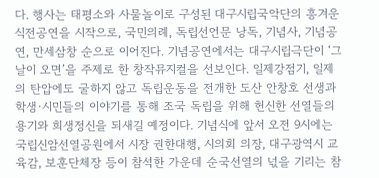다. 행사는 태평소와 사물놀이로 구성된 대구시립국악단의 흥겨운 식전공연을 시작으로, 국민의례, 독립선언문 낭독, 기념사, 기념공연, 만세삼창 순으로 이어진다. 기념공연에서는 대구시립극단이 ‘그날이 오면’을 주제로 한 창작뮤지컬을 선보인다. 일제강점기, 일제의 탄압에도 굴하지 않고 독립운동을 전개한 도산 안창호 선생과 학생·시민들의 이야기를 통해 조국 독립을 위해 헌신한 선열들의 용기와 희생정신을 되새길 예정이다. 기념식에 앞서 오전 9시에는 국립신암선열공원에서 시장 권한대행, 시의회 의장, 대구광역시 교육감, 보훈단체장 등이 참석한 가운데 순국선열의 넋을 기리는 참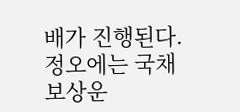배가 진행된다. 정오에는 국채보상운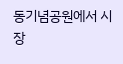동기념공원에서 시장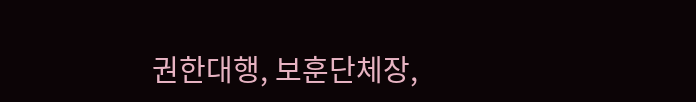권한대행, 보훈단체장,